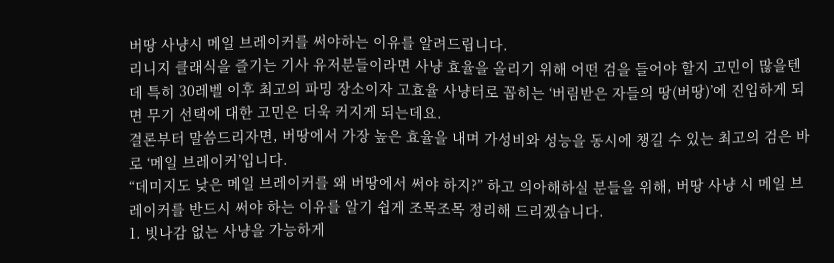버땅 사냥시 메일 브레이커를 써야하는 이유를 알려드립니다.
리니지 클래식을 즐기는 기사 유저분들이라면 사냥 효율을 올리기 위해 어떤 검을 들어야 할지 고민이 많을텐데 특히 30레벨 이후 최고의 파밍 장소이자 고효율 사냥터로 꼽히는 ‘버림받은 자들의 땅(버땅)’에 진입하게 되면 무기 선택에 대한 고민은 더욱 커지게 되는데요.
결론부터 말씀드리자면, 버땅에서 가장 높은 효율을 내며 가성비와 성능을 동시에 챙길 수 있는 최고의 검은 바로 ‘메일 브레이커’입니다.
“데미지도 낮은 메일 브레이커를 왜 버땅에서 써야 하지?” 하고 의아해하실 분들을 위해, 버땅 사냥 시 메일 브레이커를 반드시 써야 하는 이유를 알기 쉽게 조목조목 정리해 드리겠습니다.
1. 빗나감 없는 사냥을 가능하게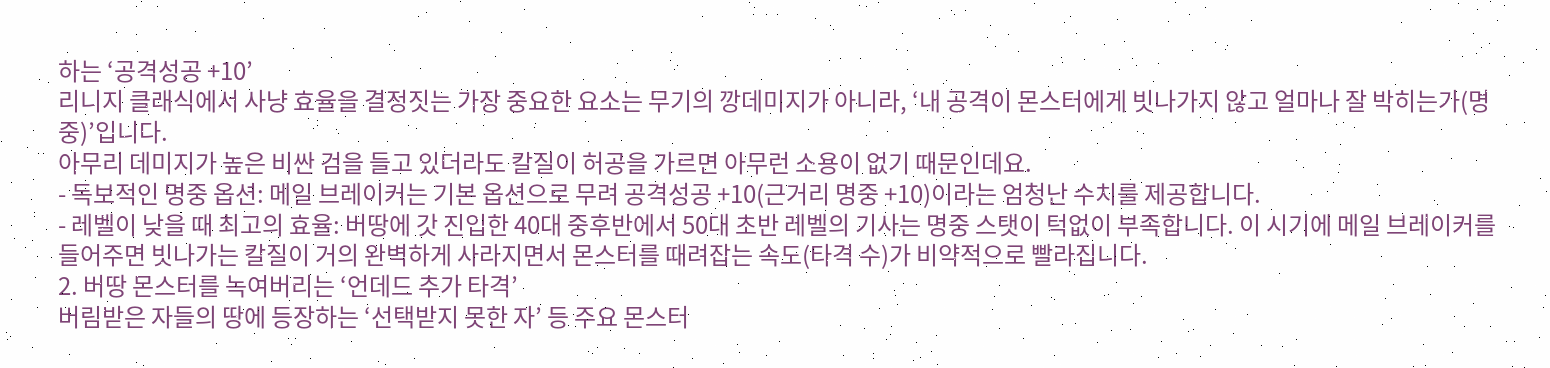하는 ‘공격성공 +10’
리니지 클래식에서 사냥 효율을 결정짓는 가장 중요한 요소는 무기의 깡데미지가 아니라, ‘내 공격이 몬스터에게 빗나가지 않고 얼마나 잘 박히는가(명중)’입니다.
아무리 데미지가 높은 비싼 검을 들고 있더라도 칼질이 허공을 가르면 아무런 소용이 없기 때문인데요.
- 독보적인 명중 옵션: 메일 브레이커는 기본 옵션으로 무려 공격성공 +10(근거리 명중 +10)이라는 엄청난 수치를 제공합니다.
- 레벨이 낮을 때 최고의 효율: 버땅에 갓 진입한 40대 중후반에서 50대 초반 레벨의 기사는 명중 스탯이 턱없이 부족합니다. 이 시기에 메일 브레이커를 들어주면 빗나가는 칼질이 거의 완벽하게 사라지면서 몬스터를 때려잡는 속도(타격 수)가 비약적으로 빨라집니다.
2. 버땅 몬스터를 녹여버리는 ‘언데드 추가 타격’
버림받은 자들의 땅에 등장하는 ‘선택받지 못한 자’ 등 주요 몬스터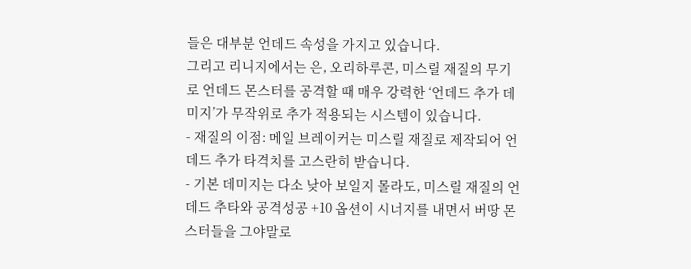들은 대부분 언데드 속성을 가지고 있습니다.
그리고 리니지에서는 은, 오리하루콘, 미스릴 재질의 무기로 언데드 몬스터를 공격할 때 매우 강력한 ‘언데드 추가 데미지’가 무작위로 추가 적용되는 시스템이 있습니다.
- 재질의 이점: 메일 브레이커는 미스릴 재질로 제작되어 언데드 추가 타격치를 고스란히 받습니다.
- 기본 데미지는 다소 낮아 보일지 몰라도, 미스릴 재질의 언데드 추타와 공격성공 +10 옵션이 시너지를 내면서 버땅 몬스터들을 그야말로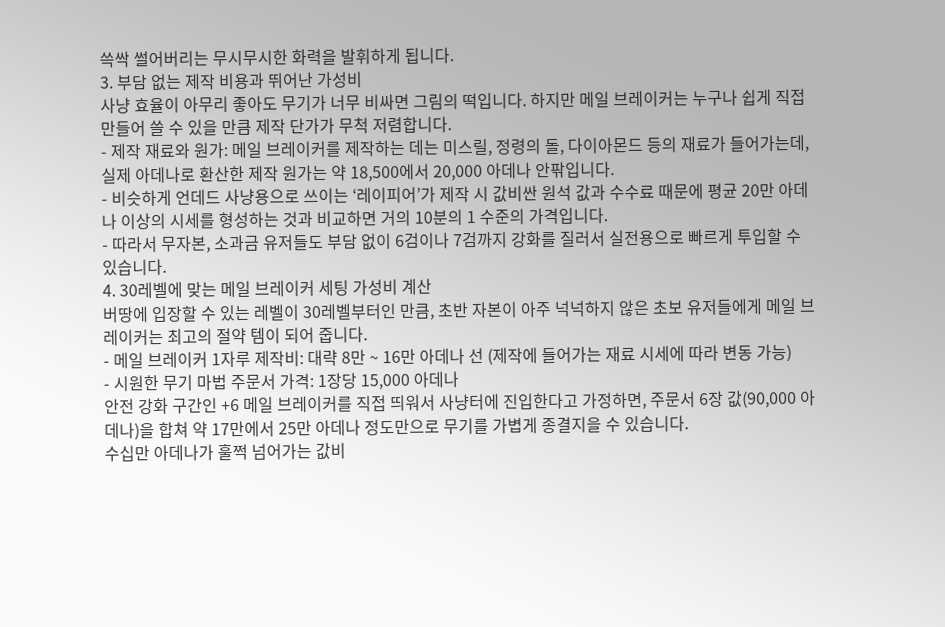쓱싹 썰어버리는 무시무시한 화력을 발휘하게 됩니다.
3. 부담 없는 제작 비용과 뛰어난 가성비
사냥 효율이 아무리 좋아도 무기가 너무 비싸면 그림의 떡입니다. 하지만 메일 브레이커는 누구나 쉽게 직접 만들어 쓸 수 있을 만큼 제작 단가가 무척 저렴합니다.
- 제작 재료와 원가: 메일 브레이커를 제작하는 데는 미스릴, 정령의 돌, 다이아몬드 등의 재료가 들어가는데, 실제 아데나로 환산한 제작 원가는 약 18,500에서 20,000 아데나 안팎입니다.
- 비슷하게 언데드 사냥용으로 쓰이는 ‘레이피어’가 제작 시 값비싼 원석 값과 수수료 때문에 평균 20만 아데나 이상의 시세를 형성하는 것과 비교하면 거의 10분의 1 수준의 가격입니다.
- 따라서 무자본, 소과금 유저들도 부담 없이 6검이나 7검까지 강화를 질러서 실전용으로 빠르게 투입할 수 있습니다.
4. 30레벨에 맞는 메일 브레이커 세팅 가성비 계산
버땅에 입장할 수 있는 레벨이 30레벨부터인 만큼, 초반 자본이 아주 넉넉하지 않은 초보 유저들에게 메일 브레이커는 최고의 절약 템이 되어 줍니다.
- 메일 브레이커 1자루 제작비: 대략 8만 ~ 16만 아데나 선 (제작에 들어가는 재료 시세에 따라 변동 가능)
- 시원한 무기 마법 주문서 가격: 1장당 15,000 아데나
안전 강화 구간인 +6 메일 브레이커를 직접 띄워서 사냥터에 진입한다고 가정하면, 주문서 6장 값(90,000 아데나)을 합쳐 약 17만에서 25만 아데나 정도만으로 무기를 가볍게 종결지을 수 있습니다.
수십만 아데나가 훌쩍 넘어가는 값비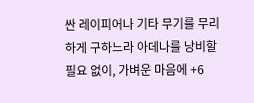싼 레이피어나 기타 무기를 무리하게 구하느라 아데나를 낭비할 필요 없이, 가벼운 마음에 +6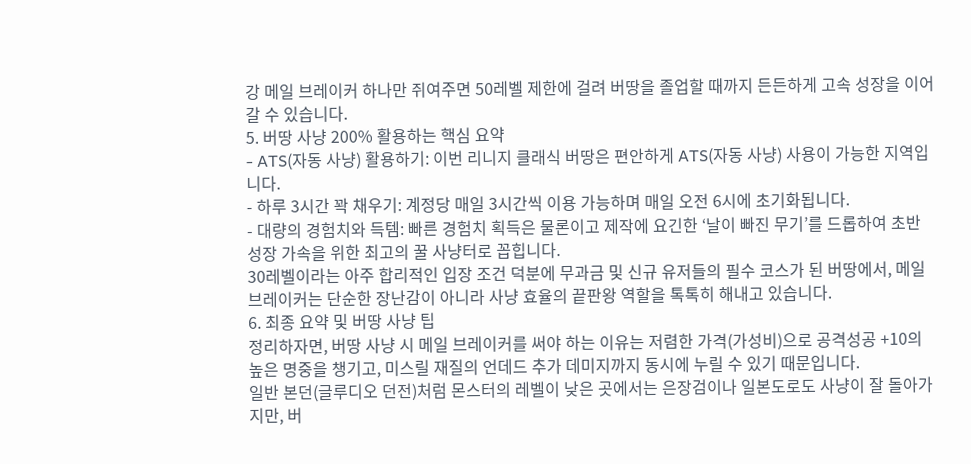강 메일 브레이커 하나만 쥐여주면 50레벨 제한에 걸려 버땅을 졸업할 때까지 든든하게 고속 성장을 이어갈 수 있습니다.
5. 버땅 사냥 200% 활용하는 핵심 요약
- ATS(자동 사냥) 활용하기: 이번 리니지 클래식 버땅은 편안하게 ATS(자동 사냥) 사용이 가능한 지역입니다.
- 하루 3시간 꽉 채우기: 계정당 매일 3시간씩 이용 가능하며 매일 오전 6시에 초기화됩니다.
- 대량의 경험치와 득템: 빠른 경험치 획득은 물론이고 제작에 요긴한 ‘날이 빠진 무기’를 드롭하여 초반 성장 가속을 위한 최고의 꿀 사냥터로 꼽힙니다.
30레벨이라는 아주 합리적인 입장 조건 덕분에 무과금 및 신규 유저들의 필수 코스가 된 버땅에서, 메일 브레이커는 단순한 장난감이 아니라 사냥 효율의 끝판왕 역할을 톡톡히 해내고 있습니다.
6. 최종 요약 및 버땅 사냥 팁
정리하자면, 버땅 사냥 시 메일 브레이커를 써야 하는 이유는 저렴한 가격(가성비)으로 공격성공 +10의 높은 명중을 챙기고, 미스릴 재질의 언데드 추가 데미지까지 동시에 누릴 수 있기 때문입니다.
일반 본던(글루디오 던전)처럼 몬스터의 레벨이 낮은 곳에서는 은장검이나 일본도로도 사냥이 잘 돌아가지만, 버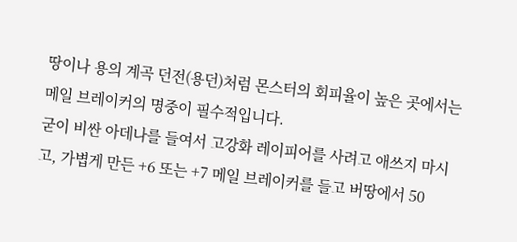땅이나 용의 계곡 던전(용던)처럼 몬스터의 회피율이 높은 곳에서는 메일 브레이커의 명중이 필수적입니다.
굳이 비싼 아데나를 들여서 고강화 레이피어를 사려고 애쓰지 마시고, 가볍게 만든 +6 또는 +7 메일 브레이커를 들고 버땅에서 50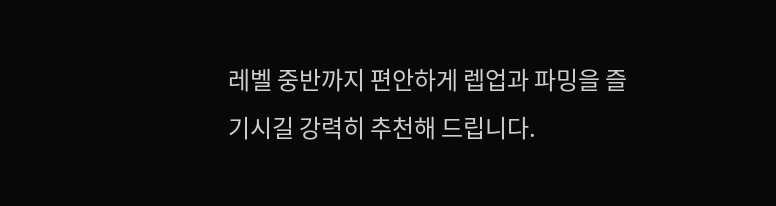레벨 중반까지 편안하게 렙업과 파밍을 즐기시길 강력히 추천해 드립니다.